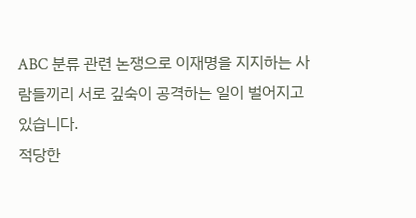ABC 분류 관련 논쟁으로 이재명을 지지하는 사람들끼리 서로 깊숙이 공격하는 일이 벌어지고 있습니다.
적당한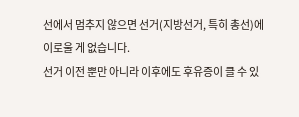선에서 멈추지 않으면 선거(지방선거, 특히 총선)에 이로울 게 없습니다.
선거 이전 뿐만 아니라 이후에도 후유증이 클 수 있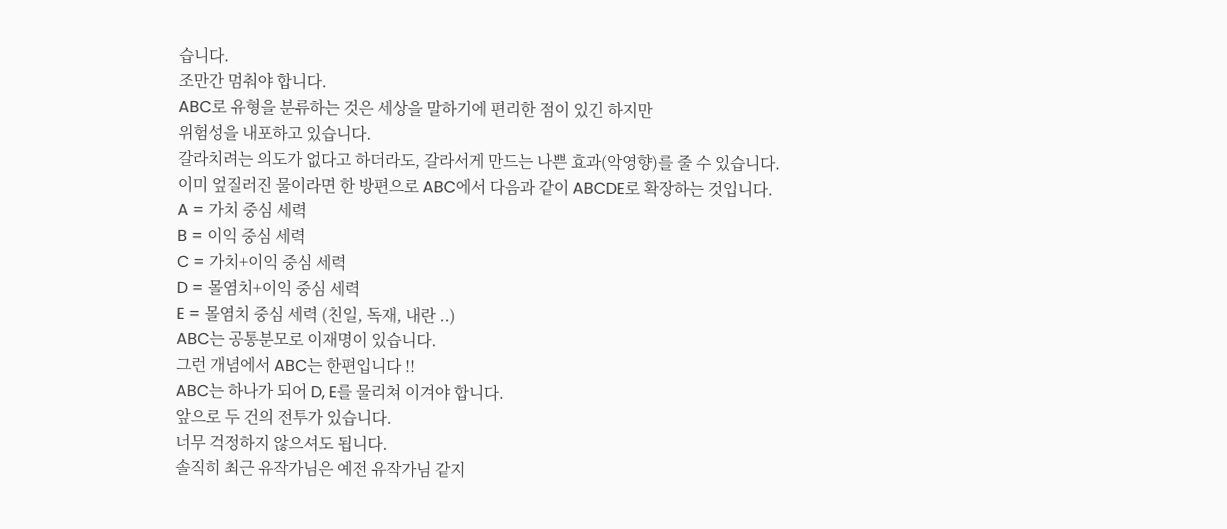습니다.
조만간 멈춰야 합니다.
ABC로 유형을 분류하는 것은 세상을 말하기에 편리한 점이 있긴 하지만
위험성을 내포하고 있습니다.
갈라치려는 의도가 없다고 하더라도, 갈라서게 만드는 나쁜 효과(악영향)를 줄 수 있습니다.
이미 엎질러진 물이라면 한 방편으로 ABC에서 다음과 같이 ABCDE로 확장하는 것입니다.
A = 가치 중심 세력
B = 이익 중심 세력
C = 가치+이익 중심 세력
D = 몰염치+이익 중심 세력
E = 몰염치 중심 세력 (친일, 독재, 내란 ..)
ABC는 공통분모로 이재명이 있습니다.
그런 개념에서 ABC는 한편입니다 !!
ABC는 하나가 되어 D, E를 물리쳐 이겨야 합니다.
앞으로 두 건의 전투가 있습니다.
너무 걱정하지 않으셔도 됩니다.
솔직히 최근 유작가님은 예전 유작가님 같지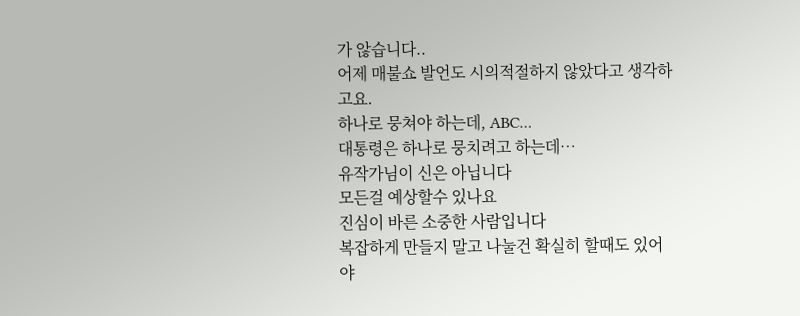가 않습니다..
어제 매불쇼 발언도 시의적절하지 않았다고 생각하고요.
하나로 뭉쳐야 하는데, ABC…
대통령은 하나로 뭉치려고 하는데…
유작가님이 신은 아닙니다
모든걸 예상할수 있나요
진심이 바른 소중한 사람입니다
복잡하게 만들지 말고 나눌건 확실히 할때도 있어야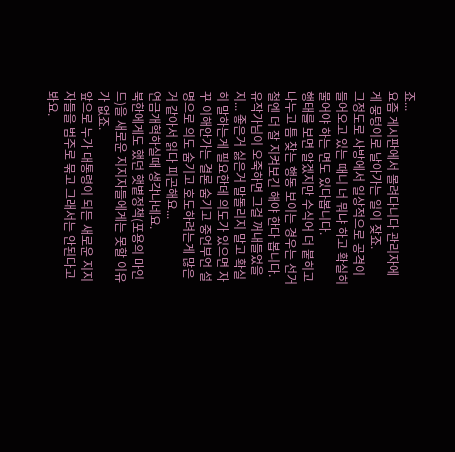죠...
요즘 게시판에서 몰려다니다 관리자에게 뭉텅이로 날아가는 일이 잦죠.
그정도로 사방에서 일상적으로 공격이 들어오고 있는 때니 너 뭐냐 하고 확실히 물어야 하는 면도 있다봅니다.
행태를 보면 알겠지만 수식어 더 붙히고 나누고 틈 찾는 행동 보이는 경우는 선거철엔 더 잘 지켜보긴 해야 한다 봅니다. 유작가님이 오죽하면 그걸 꺼내들었을지... 좋은거 싫은거 말돌리지 말고 확실히 말하는게 필요한데 의도가 있으면 자꾸 이해안가는 결론 숨기고 중언부언 설명으로 의도 숨기고 호도하려는게 많은거 같아서 읽다 피곤해요...
연금개혁하실때 생각나네요.
북한에게도 했던 햇볕정책(포용의 마인드)을 새로운 지지자들에게는 못할 이유가 없죠.
앞으로 누가 대통령이 되든 새로운 지지자들을 범주로 묶고 그래서는 안된다고 봐요.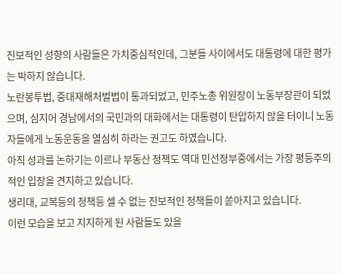진보적인 성향의 사람들은 가치중심적인데, 그분들 사이에서도 대통령에 대한 평가는 박하지 않습니다.
노란봉투법, 중대재해처벌법이 통과되었고, 민주노총 위원장이 노동부장관이 되었으며, 심지어 경남에서의 국민과의 대화에서는 대통령이 탄압하지 않을 터이니 노동자들에게 노동운동을 열심히 하라는 권고도 하였습니다.
아직 성과를 논하기는 이르나 부동산 정책도 역대 민선정부중에서는 가장 평등주의적인 입장을 견지하고 있습니다.
생리대, 교복등의 정책등 셀 수 없는 진보적인 정책들이 쏟아지고 있습니다.
이런 모습을 보고 지지하게 된 사람들도 있을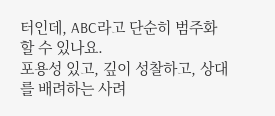터인데, ABC라고 단순히 범주화할 수 있나요.
포용성 있고, 깊이 성찰하고, 상대를 배려하는 사려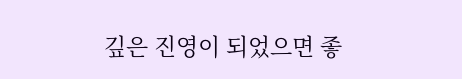깊은 진영이 되었으면 좋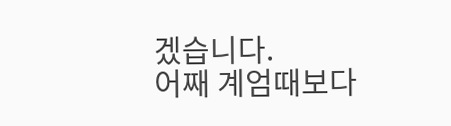겠습니다.
어째 계엄때보다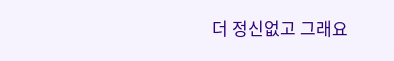더 정신없고 그래요